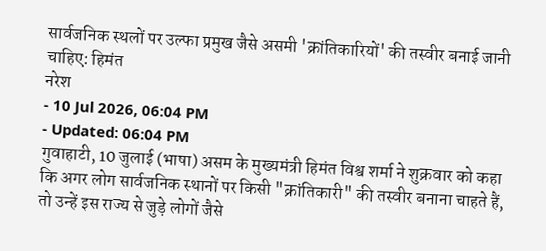सार्वजनिक स्थलों पर उल्फा प्रमुख जैसे असमी 'क्रांतिकारियों' की तस्वीर बनाई जानी चाहिए: हिमंत
नरेश
- 10 Jul 2026, 06:04 PM
- Updated: 06:04 PM
गुवाहाटी, 10 जुलाई (भाषा) असम के मुख्यमंत्री हिमंत विश्व शर्मा ने शुक्रवार को कहा कि अगर लोग सार्वजनिक स्थानों पर किसी "क्रांतिकारी" की तस्वीर बनाना चाहते हैं, तो उन्हें इस राज्य से जुड़े लोगों जैसे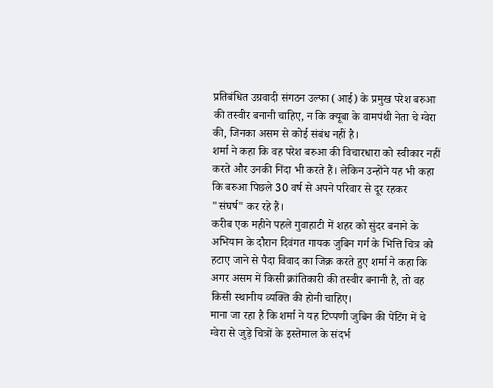प्रतिबंधित उग्रवादी संगठन उल्फा (आई) के प्रमुख परेश बरुआ की तस्वीर बनानी चाहिए, न कि क्यूबा के वामपंथी नेता चे ग्वेरा की, जिनका असम से कोई संबंध नहीं है।
शर्मा ने कहा कि वह परेश बरुआ की विचारधारा को स्वीकार नहीं करते और उनकी निंदा भी करते हैं। लेकिन उन्होंने यह भी कहा कि बरुआ पिछले 30 वर्ष से अपने परिवार से दूर रहकर "संघर्ष" कर रहे हैं।
करीब एक महीने पहले गुवाहाटी में शहर को सुंदर बनाने के अभियान के दौरान दिवंगत गायक जुबिन गर्ग के भित्ति चित्र को हटाए जाने से पैदा विवाद का जिक्र करते हुए शर्मा ने कहा कि अगर असम में किसी क्रांतिकारी की तस्वीर बनानी है, तो वह किसी स्थानीय व्यक्ति की होनी चाहिए।
माना जा रहा है कि शर्मा ने यह टिप्पणी जुबिन की पेंटिंग में चे ग्वेरा से जुड़े चित्रों के इस्तेमाल के संदर्भ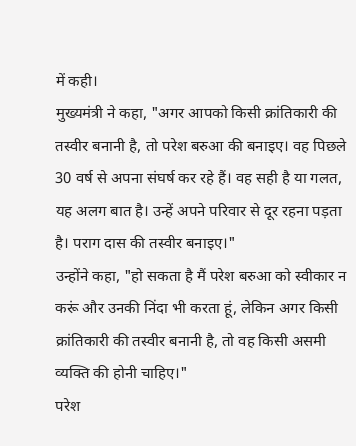में कही।
मुख्यमंत्री ने कहा, "अगर आपको किसी क्रांतिकारी की तस्वीर बनानी है, तो परेश बरुआ की बनाइए। वह पिछले 30 वर्ष से अपना संघर्ष कर रहे हैं। वह सही है या गलत, यह अलग बात है। उन्हें अपने परिवार से दूर रहना पड़ता है। पराग दास की तस्वीर बनाइए।"
उन्होंने कहा, "हो सकता है मैं परेश बरुआ को स्वीकार न करूं और उनकी निंदा भी करता हूं, लेकिन अगर किसी क्रांतिकारी की तस्वीर बनानी है, तो वह किसी असमी व्यक्ति की होनी चाहिए।"
परेश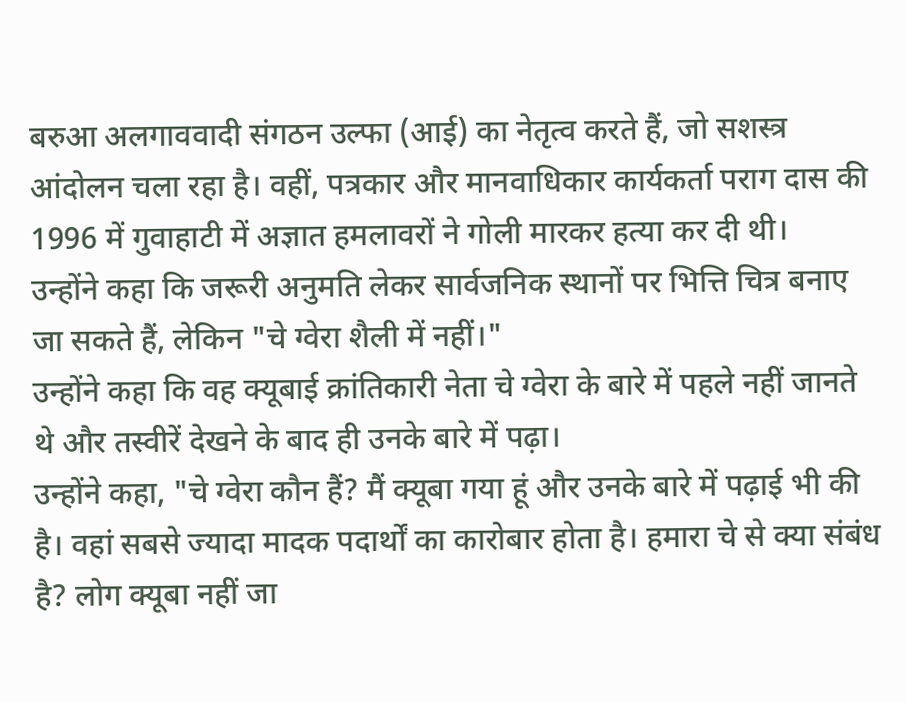बरुआ अलगाववादी संगठन उल्फा (आई) का नेतृत्व करते हैं, जो सशस्त्र आंदोलन चला रहा है। वहीं, पत्रकार और मानवाधिकार कार्यकर्ता पराग दास की 1996 में गुवाहाटी में अज्ञात हमलावरों ने गोली मारकर हत्या कर दी थी।
उन्होंने कहा कि जरूरी अनुमति लेकर सार्वजनिक स्थानों पर भित्ति चित्र बनाए जा सकते हैं, लेकिन "चे ग्वेरा शैली में नहीं।"
उन्होंने कहा कि वह क्यूबाई क्रांतिकारी नेता चे ग्वेरा के बारे में पहले नहीं जानते थे और तस्वीरें देखने के बाद ही उनके बारे में पढ़ा।
उन्होंने कहा, "चे ग्वेरा कौन हैं? मैं क्यूबा गया हूं और उनके बारे में पढ़ाई भी की है। वहां सबसे ज्यादा मादक पदार्थों का कारोबार होता है। हमारा चे से क्या संबंध है? लोग क्यूबा नहीं जा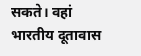सकते। वहां भारतीय दूतावास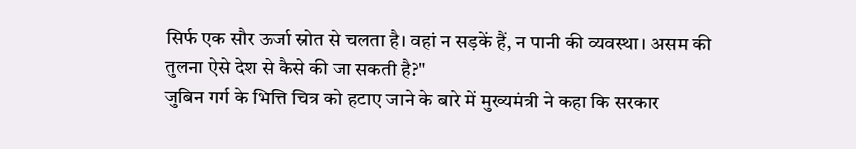सिर्फ एक सौर ऊर्जा स्रोत से चलता है। वहां न सड़कें हैं, न पानी की व्यवस्था। असम की तुलना ऐसे देश से कैसे की जा सकती है?"
जुबिन गर्ग के भित्ति चित्र को हटाए जाने के बारे में मुख्यमंत्री ने कहा कि सरकार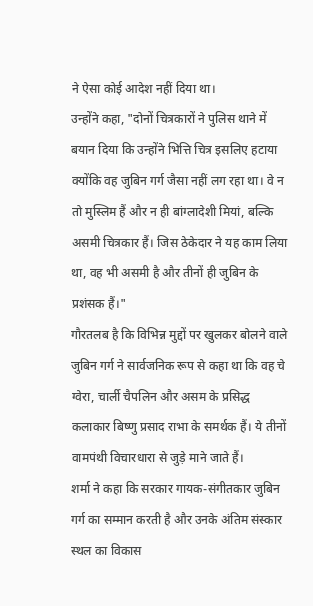ने ऐसा कोई आदेश नहीं दिया था।
उन्होंने कहा, "दोनों चित्रकारों ने पुलिस थाने में बयान दिया कि उन्होंने भित्ति चित्र इसलिए हटाया क्योंकि वह जुबिन गर्ग जैसा नहीं लग रहा था। वे न तो मुस्लिम हैं और न ही बांग्लादेशी मियां, बल्कि असमी चित्रकार हैं। जिस ठेकेदार ने यह काम लिया था, वह भी असमी है और तीनों ही जुबिन के प्रशंसक हैं।"
गौरतलब है कि विभिन्न मुद्दों पर खुलकर बोलने वाले जुबिन गर्ग ने सार्वजनिक रूप से कहा था कि वह चे ग्वेरा, चार्ली चैपलिन और असम के प्रसिद्ध कलाकार बिष्णु प्रसाद राभा के समर्थक हैं। ये तीनों वामपंथी विचारधारा से जुड़े माने जाते हैं।
शर्मा ने कहा कि सरकार गायक-संगीतकार जुबिन गर्ग का सम्मान करती है और उनके अंतिम संस्कार स्थल का विकास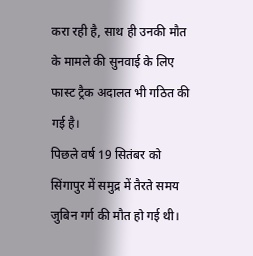करा रही है, साथ ही उनकी मौत के मामले की सुनवाई के लिए फास्ट ट्रैक अदालत भी गठित की गई है।
पिछले वर्ष 19 सितंबर को सिंगापुर में समुद्र में तैरते समय जुबिन गर्ग की मौत हो गई थी।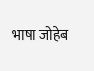भाषा जोहेब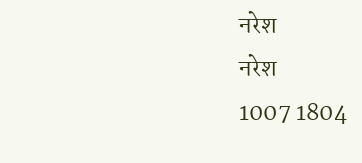नरेश
नरेश
1007 1804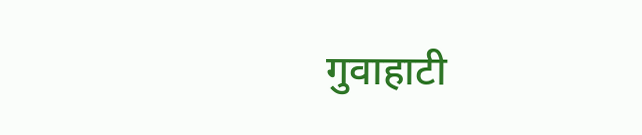गुवाहाटी